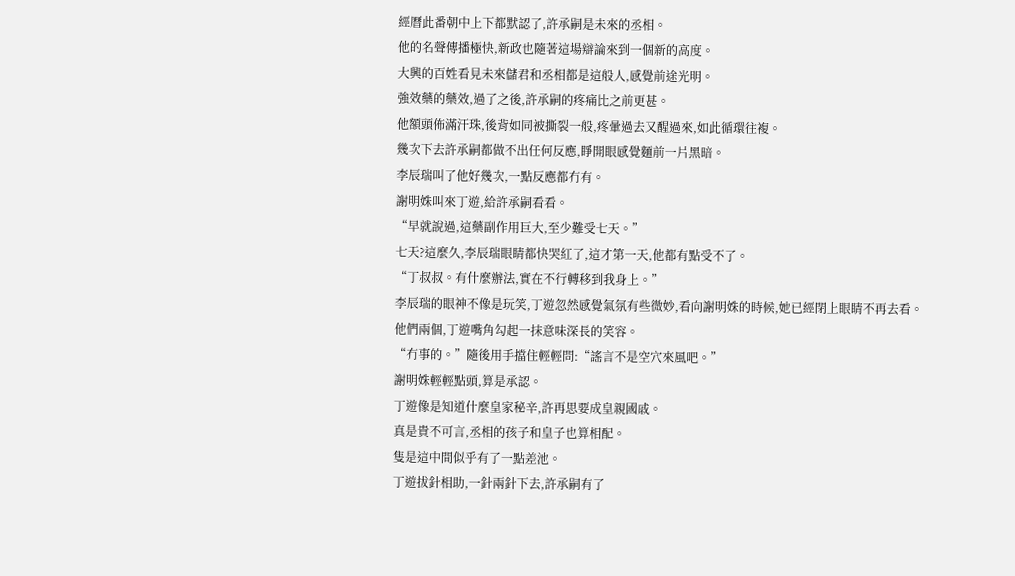經曆此番朝中上下都默認了,許承嗣是未來的丞相。
他的名聲傳播極快,新政也隨著這場辯論來到一個新的高度。
大興的百姓看見未來儲君和丞相都是這般人,感覺前途光明。
強效藥的藥效,過了之後,許承嗣的疼痛比之前更甚。
他額頭佈滿汗珠,後背如同被撕裂一般,疼暈過去又醒過來,如此循環往複。
幾次下去許承嗣都做不出任何反應,睜開眼感覺麵前一片黑暗。
李辰瑞叫了他好幾次,一點反應都冇有。
謝明姝叫來丁遊,給許承嗣看看。
“早就說過,這藥副作用巨大,至少難受七天。”
七天?這麼久,李辰瑞眼睛都快哭紅了,這才第一天,他都有點受不了。
“丁叔叔。有什麼辦法,實在不行轉移到我身上。”
李辰瑞的眼神不像是玩笑,丁遊忽然感覺氣氛有些微妙,看向謝明姝的時候,她已經閉上眼睛不再去看。
他們兩個,丁遊嘴角勾起一抹意味深長的笑容。
“冇事的。”隨後用手擋住輕輕問:“謠言不是空穴來風吧。”
謝明姝輕輕點頭,算是承認。
丁遊像是知道什麼皇家秘辛,許再思要成皇親國戚。
真是貴不可言,丞相的孩子和皇子也算相配。
隻是這中間似乎有了一點差池。
丁遊拔針相助,一針兩針下去,許承嗣有了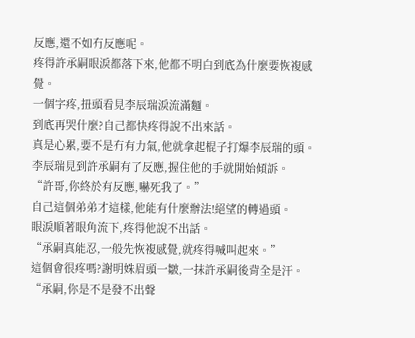反應,還不如冇反應呢。
疼得許承嗣眼淚都落下來,他都不明白到底為什麼要恢複感覺。
一個字疼,扭頭看見李辰瑞淚流滿麵。
到底再哭什麼?自己都快疼得說不出來話。
真是心累,要不是冇有力氣,他就拿起棍子打爆李辰瑞的頭。
李辰瑞見到許承嗣有了反應,握住他的手就開始傾訴。
“許哥,你終於有反應,嚇死我了。”
自己這個弟弟才這樣,他能有什麼辦法!絕望的轉過頭。
眼淚順著眼角流下,疼得他說不出話。
“承嗣真能忍,一般先恢複感覺,就疼得喊叫起來。”
這個會很疼嗎?謝明姝眉頭一皺,一抹許承嗣後背全是汗。
“承嗣,你是不是發不出聲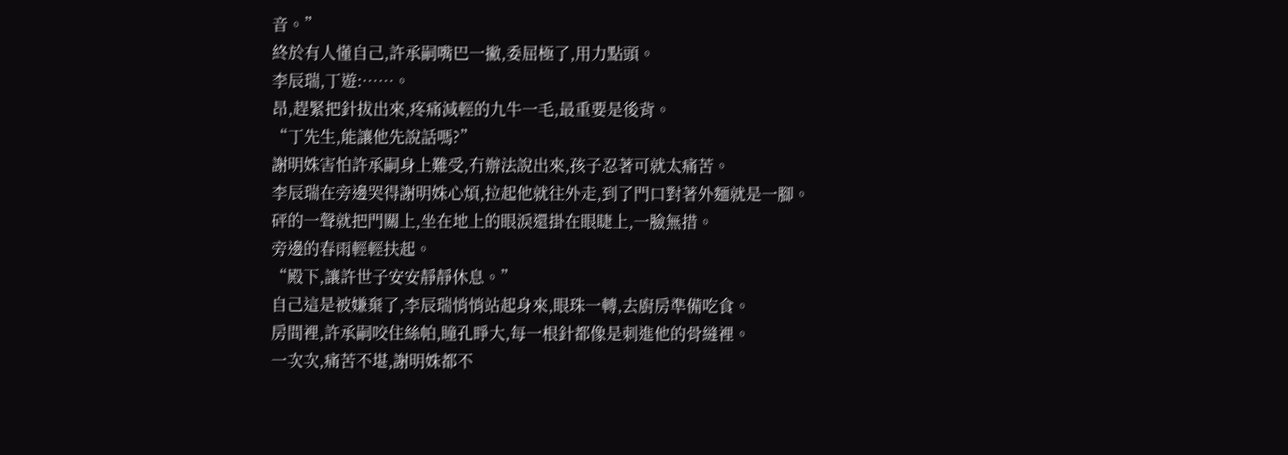音。”
終於有人懂自己,許承嗣嘴巴一撇,委屈極了,用力點頭。
李辰瑞,丁遊:……。
昂,趕緊把針拔出來,疼痛減輕的九牛一毛,最重要是後背。
“丁先生,能讓他先說話嗎?”
謝明姝害怕許承嗣身上難受,冇辦法說出來,孩子忍著可就太痛苦。
李辰瑞在旁邊哭得謝明姝心煩,拉起他就往外走,到了門口對著外麵就是一腳。
砰的一聲就把門關上,坐在地上的眼淚還掛在眼睫上,一臉無措。
旁邊的春雨輕輕扶起。
“殿下,讓許世子安安靜靜休息。”
自己這是被嫌棄了,李辰瑞悄悄站起身來,眼珠一轉,去廚房準備吃食。
房間裡,許承嗣咬住絲帕,瞳孔睜大,每一根針都像是刺進他的骨縫裡。
一次次,痛苦不堪,謝明姝都不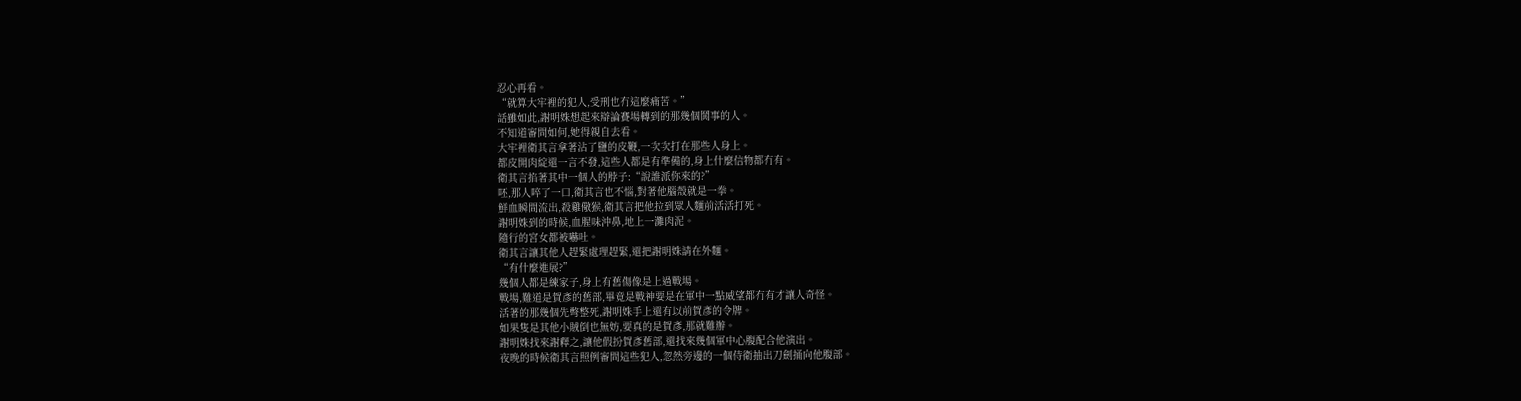忍心再看。
“就算大牢裡的犯人,受刑也冇這麼痛苦。”
話雖如此,謝明姝想起來辯論賽場轉到的那幾個鬨事的人。
不知道審問如何,她得親自去看。
大牢裡衛其言拿著沾了鹽的皮鞭,一次次打在那些人身上。
都皮開肉綻還一言不發,這些人都是有準備的,身上什麼信物都冇有。
衛其言掐著其中一個人的脖子:“說誰派你來的?”
呸,那人啐了一口,衛其言也不惱,對著他腦殼就是一拳。
鮮血瞬間流出,殺雞儆猴,衛其言把他拉到眾人麵前活活打死。
謝明姝到的時候,血腥味沖鼻,地上一灘肉泥。
隨行的宮女都被嚇吐。
衛其言讓其他人趕緊處理趕緊,還把謝明姝請在外麵。
“有什麼進展?”
幾個人都是練家子,身上有舊傷像是上過戰場。
戰場,難道是賀彥的舊部,畢竟是戰神要是在軍中一點威望都冇有才讓人奇怪。
活著的那幾個先彆整死,謝明姝手上還有以前賀彥的令牌。
如果隻是其他小賊倒也無妨,要真的是賀彥,那就難辦。
謝明姝找來謝釋之,讓他假扮賀彥舊部,還找來幾個軍中心腹配合他演出。
夜晚的時候衛其言照例審問這些犯人,忽然旁邊的一個侍衛抽出刀劍捅向他腹部。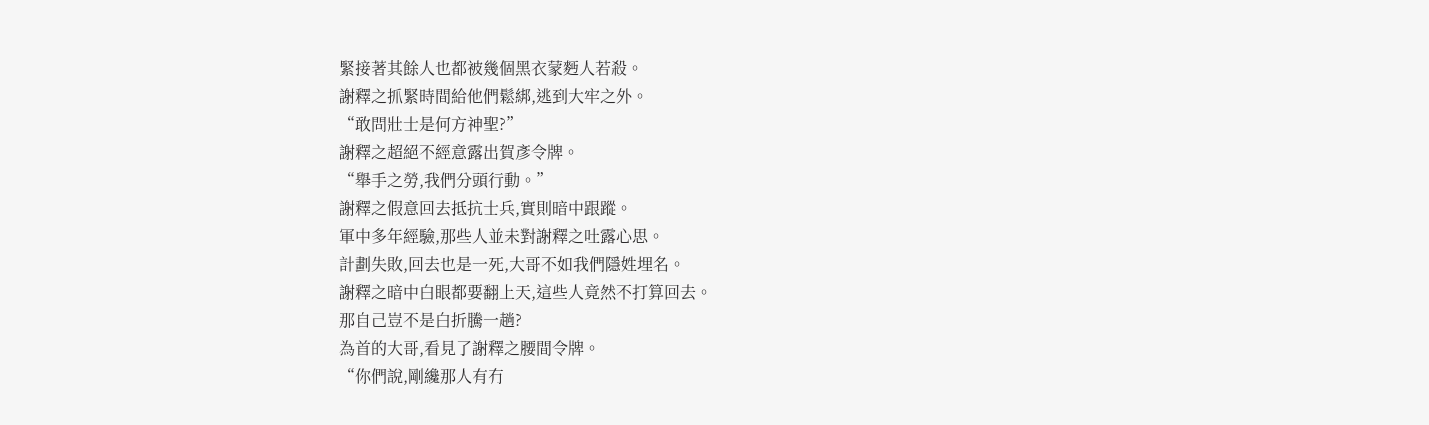緊接著其餘人也都被幾個黑衣蒙麪人若殺。
謝釋之抓緊時間給他們鬆綁,逃到大牢之外。
“敢問壯士是何方神聖?”
謝釋之超絕不經意露出賀彥令牌。
“舉手之勞,我們分頭行動。”
謝釋之假意回去抵抗士兵,實則暗中跟蹤。
軍中多年經驗,那些人並未對謝釋之吐露心思。
計劃失敗,回去也是一死,大哥不如我們隱姓埋名。
謝釋之暗中白眼都要翻上天,這些人竟然不打算回去。
那自己豈不是白折騰一趟?
為首的大哥,看見了謝釋之腰間令牌。
“你們說,剛纔那人有冇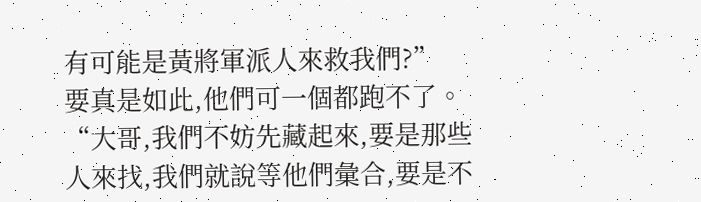有可能是黃將軍派人來救我們?”
要真是如此,他們可一個都跑不了。
“大哥,我們不妨先藏起來,要是那些人來找,我們就說等他們彙合,要是不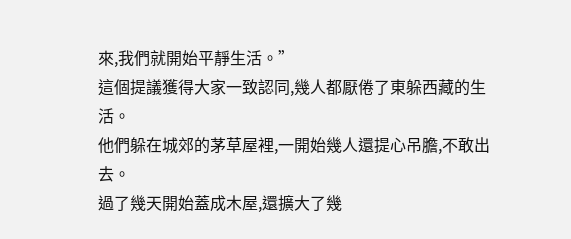來,我們就開始平靜生活。”
這個提議獲得大家一致認同,幾人都厭倦了東躲西藏的生活。
他們躲在城郊的茅草屋裡,一開始幾人還提心吊膽,不敢出去。
過了幾天開始蓋成木屋,還擴大了幾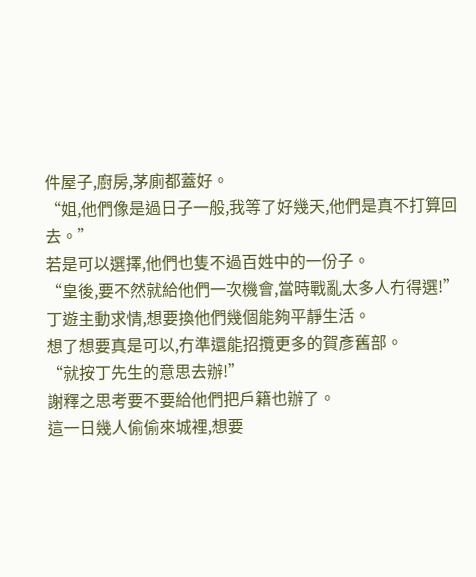件屋子,廚房,茅廁都蓋好。
“姐,他們像是過日子一般,我等了好幾天,他們是真不打算回去。”
若是可以選擇,他們也隻不過百姓中的一份子。
“皇後,要不然就給他們一次機會,當時戰亂太多人冇得選!”
丁遊主動求情,想要換他們幾個能夠平靜生活。
想了想要真是可以,冇準還能招攬更多的賀彥舊部。
“就按丁先生的意思去辦!”
謝釋之思考要不要給他們把戶籍也辦了。
這一日幾人偷偷來城裡,想要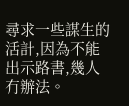尋求一些謀生的活計,因為不能出示路書,幾人冇辦法。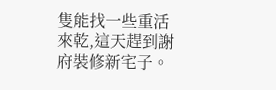隻能找一些重活來乾,這天趕到謝府裝修新宅子。